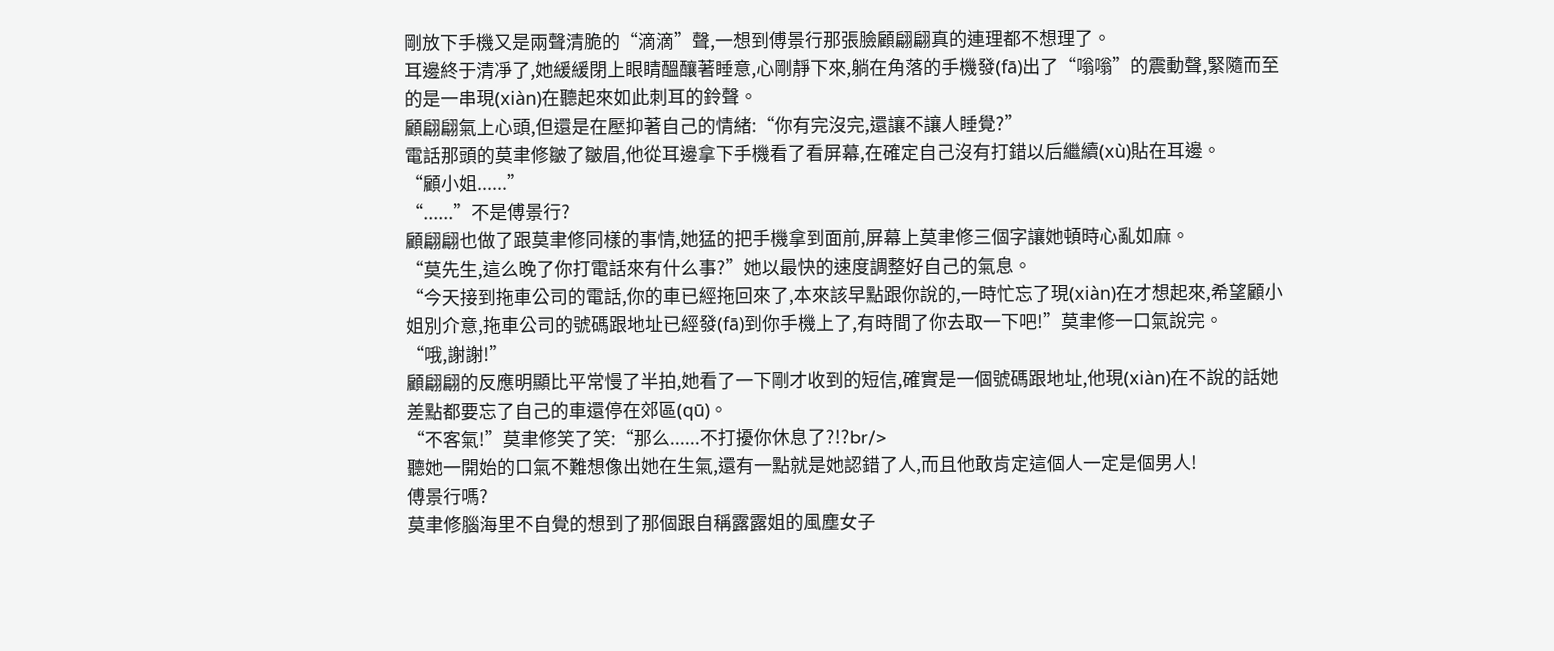剛放下手機又是兩聲清脆的“滴滴”聲,一想到傅景行那張臉顧翩翩真的連理都不想理了。
耳邊終于清凈了,她緩緩閉上眼睛醞釀著睡意,心剛靜下來,躺在角落的手機發(fā)出了“嗡嗡”的震動聲,緊隨而至的是一串現(xiàn)在聽起來如此刺耳的鈴聲。
顧翩翩氣上心頭,但還是在壓抑著自己的情緒:“你有完沒完,還讓不讓人睡覺?”
電話那頭的莫聿修皺了皺眉,他從耳邊拿下手機看了看屏幕,在確定自己沒有打錯以后繼續(xù)貼在耳邊。
“顧小姐......”
“......”不是傅景行?
顧翩翩也做了跟莫聿修同樣的事情,她猛的把手機拿到面前,屏幕上莫聿修三個字讓她頓時心亂如麻。
“莫先生,這么晚了你打電話來有什么事?”她以最快的速度調整好自己的氣息。
“今天接到拖車公司的電話,你的車已經拖回來了,本來該早點跟你說的,一時忙忘了現(xiàn)在才想起來,希望顧小姐別介意,拖車公司的號碼跟地址已經發(fā)到你手機上了,有時間了你去取一下吧!”莫聿修一口氣說完。
“哦,謝謝!”
顧翩翩的反應明顯比平常慢了半拍,她看了一下剛才收到的短信,確實是一個號碼跟地址,他現(xiàn)在不說的話她差點都要忘了自己的車還停在郊區(qū)。
“不客氣!”莫聿修笑了笑:“那么......不打擾你休息了?!?br/>
聽她一開始的口氣不難想像出她在生氣,還有一點就是她認錯了人,而且他敢肯定這個人一定是個男人!
傅景行嗎?
莫聿修腦海里不自覺的想到了那個跟自稱露露姐的風塵女子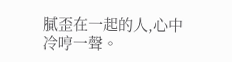膩歪在一起的人,心中冷哼一聲。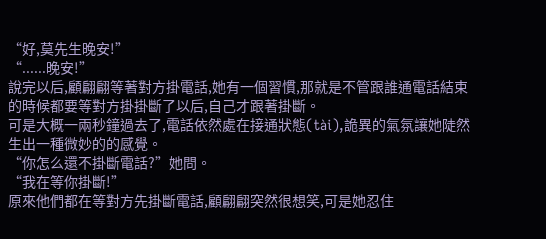“好,莫先生晚安!”
“......晚安!”
說完以后,顧翩翩等著對方掛電話,她有一個習慣,那就是不管跟誰通電話結束的時候都要等對方掛掛斷了以后,自己才跟著掛斷。
可是大概一兩秒鐘過去了,電話依然處在接通狀態(tài),詭異的氣氛讓她陡然生出一種微妙的的感覺。
“你怎么還不掛斷電話?”她問。
“我在等你掛斷!”
原來他們都在等對方先掛斷電話,顧翩翩突然很想笑,可是她忍住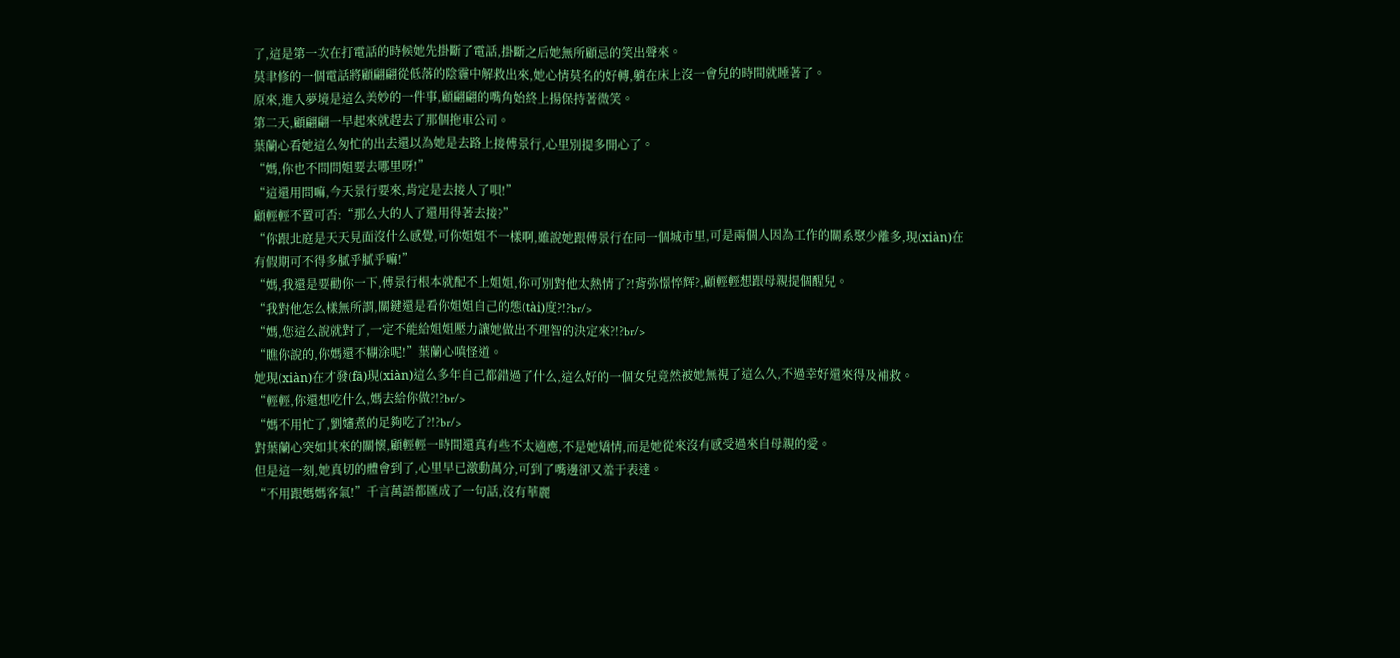了,這是第一次在打電話的時候她先掛斷了電話,掛斷之后她無所顧忌的笑出聲來。
莫聿修的一個電話將顧翩翩從低落的陰霾中解救出來,她心情莫名的好轉,躺在床上沒一會兒的時間就睡著了。
原來,進入夢境是這么美妙的一件事,顧翩翩的嘴角始終上揚保持著微笑。
第二天,顧翩翩一早起來就趕去了那個拖車公司。
葉蘭心看她這么匆忙的出去還以為她是去路上接傅景行,心里別提多開心了。
“媽,你也不問問姐要去哪里呀!”
“這還用問嘛,今天景行要來,肯定是去接人了唄!”
顧輕輕不置可否:“那么大的人了還用得著去接?”
“你跟北庭是天天見面沒什么感覺,可你姐姐不一樣啊,雖說她跟傅景行在同一個城市里,可是兩個人因為工作的關系聚少離多,現(xiàn)在有假期可不得多膩乎膩乎嘛!”
“媽,我還是要勸你一下,傅景行根本就配不上姐姐,你可別對他太熱情了?!背弥憬悴辉?,顧輕輕想跟母親提個醒兒。
“我對他怎么樣無所謂,關鍵還是看你姐姐自己的態(tài)度?!?br/>
“媽,您這么說就對了,一定不能給姐姐壓力讓她做出不理智的決定來?!?br/>
“瞧你說的,你媽還不糊涂呢!”葉蘭心嗔怪道。
她現(xiàn)在才發(fā)現(xiàn)這么多年自己都錯過了什么,這么好的一個女兒竟然被她無視了這么久,不過幸好還來得及補救。
“輕輕,你還想吃什么,媽去給你做?!?br/>
“媽不用忙了,劉嬸煮的足夠吃了?!?br/>
對葉蘭心突如其來的關懷,顧輕輕一時間還真有些不太適應,不是她矯情,而是她從來沒有感受過來自母親的愛。
但是這一刻,她真切的體會到了,心里早已激動萬分,可到了嘴邊卻又羞于表達。
“不用跟媽媽客氣!”千言萬語都匯成了一句話,沒有華麗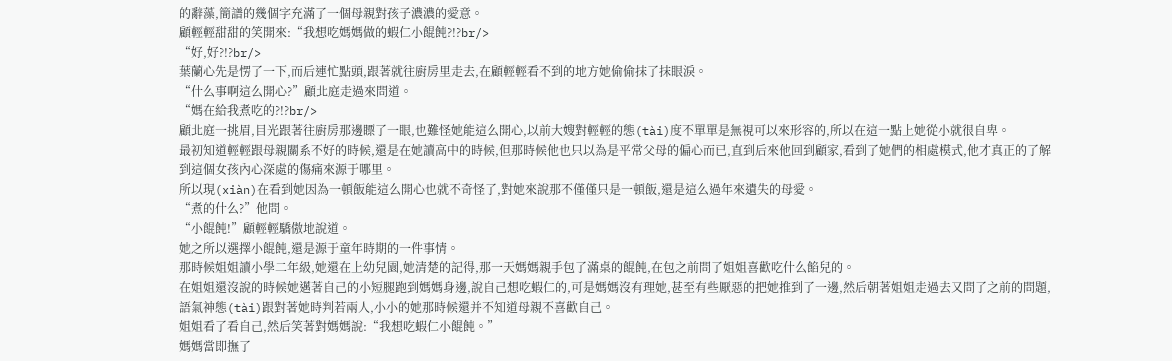的辭藻,簡譜的幾個字充滿了一個母親對孩子濃濃的愛意。
顧輕輕甜甜的笑開來:“我想吃媽媽做的蝦仁小餛飩?!?br/>
“好,好?!?br/>
葉蘭心先是愣了一下,而后連忙點頭,跟著就往廚房里走去,在顧輕輕看不到的地方她偷偷抹了抹眼淚。
“什么事啊這么開心?”顧北庭走過來問道。
“媽在給我煮吃的?!?br/>
顧北庭一挑眉,目光跟著往廚房那邊瞟了一眼,也難怪她能這么開心,以前大嫂對輕輕的態(tài)度不單單是無視可以來形容的,所以在這一點上她從小就很自卑。
最初知道輕輕跟母親關系不好的時候,還是在她讀高中的時候,但那時候他也只以為是平常父母的偏心而已,直到后來他回到顧家,看到了她們的相處模式,他才真正的了解到這個女孩內心深處的傷痛來源于哪里。
所以現(xiàn)在看到她因為一頓飯能這么開心也就不奇怪了,對她來說那不僅僅只是一頓飯,還是這么過年來遺失的母愛。
“煮的什么?”他問。
“小餛飩!”顧輕輕驕傲地說道。
她之所以選擇小餛飩,還是源于童年時期的一件事情。
那時候姐姐讀小學二年級,她還在上幼兒園,她清楚的記得,那一天媽媽親手包了滿桌的餛飩,在包之前問了姐姐喜歡吃什么餡兒的。
在姐姐還沒說的時候她邁著自己的小短腿跑到媽媽身邊,說自己想吃蝦仁的,可是媽媽沒有理她,甚至有些厭惡的把她推到了一邊,然后朝著姐姐走過去又問了之前的問題,語氣神態(tài)跟對著她時判若兩人,小小的她那時候還并不知道母親不喜歡自己。
姐姐看了看自己,然后笑著對媽媽說:“我想吃蝦仁小餛飩。”
媽媽當即撫了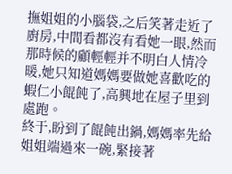撫姐姐的小腦袋,之后笑著走近了廚房,中間看都沒有看她一眼,然而那時候的顧輕輕并不明白人情冷暖,她只知道媽媽要做她喜歡吃的蝦仁小餛飩了,高興地在屋子里到處跑。
終于,盼到了餛飩出鍋,媽媽率先給姐姐端過來一碗,緊接著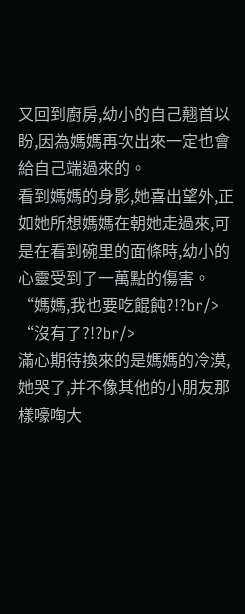又回到廚房,幼小的自己翹首以盼,因為媽媽再次出來一定也會給自己端過來的。
看到媽媽的身影,她喜出望外,正如她所想媽媽在朝她走過來,可是在看到碗里的面條時,幼小的心靈受到了一萬點的傷害。
“媽媽,我也要吃餛飩?!?br/>
“沒有了?!?br/>
滿心期待換來的是媽媽的冷漠,她哭了,并不像其他的小朋友那樣嚎啕大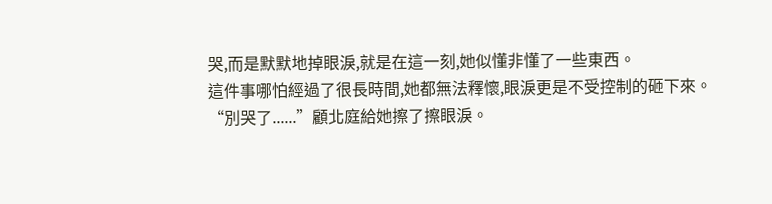哭,而是默默地掉眼淚,就是在這一刻,她似懂非懂了一些東西。
這件事哪怕經過了很長時間,她都無法釋懷,眼淚更是不受控制的砸下來。
“別哭了......”顧北庭給她擦了擦眼淚。